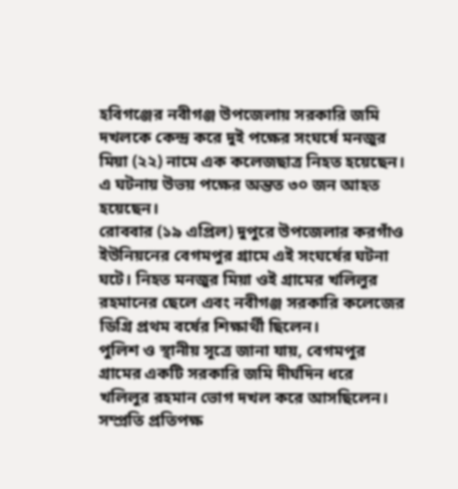হবিগঞ্জের নবীগঞ্জ উপজেলায় সরকারি জমি দখলকে কেন্দ্র করে দুই পক্ষের সংঘর্ষে মনজুর মিয়া (২২) নামে এক কলেজছাত্র নিহত হয়েছেন। এ ঘটনায় উভয় পক্ষের অন্তত ৩০ জন আহত হয়েছেন।
রোববার (১৯ এপ্রিল) দুপুরে উপজেলার করগাঁও ইউনিয়নের বেগমপুর গ্রামে এই সংঘর্ষের ঘটনা ঘটে। নিহত মনজুর মিয়া ওই গ্রামের খলিলুর রহমানের ছেলে এবং নবীগঞ্জ সরকারি কলেজের ডিগ্রি প্রথম বর্ষের শিক্ষার্থী ছিলেন।
পুলিশ ও স্থানীয় সূত্রে জানা যায়, বেগমপুর গ্রামের একটি সরকারি জমি দীর্ঘদিন ধরে খলিলুর রহমান ভোগ দখল করে আসছিলেন। সম্প্রতি প্রতিপক্ষ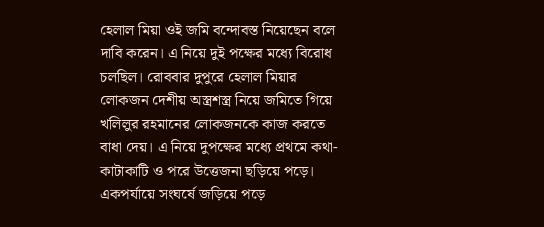হেলাল মিয়া ওই জমি বন্দোবস্ত নিয়েছেন বলে দাবি করেন। এ নিয়ে দুই পক্ষের মধ্যে বিরোধ চলছিল। রোববার দুপুরে হেলাল মিয়ার লোকজন দেশীয় অস্ত্রশস্ত্র নিয়ে জমিতে গিয়ে খলিলুর রহমানের লোকজনকে কাজ করতে বাধা দেয়। এ নিয়ে দুপক্ষের মধ্যে প্রথমে কথা-কাটাকাটি ও পরে উত্তেজনা ছড়িয়ে পড়ে। একপর্যায়ে সংঘর্ষে জড়িয়ে পড়ে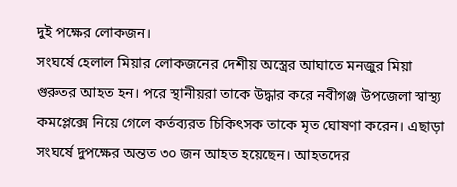দুই পক্ষের লোকজন।
সংঘর্ষে হেলাল মিয়ার লোকজনের দেশীয় অস্ত্রের আঘাতে মনজুর মিয়া গুরুতর আহত হন। পরে স্থানীয়রা তাকে উদ্ধার করে নবীগঞ্জ উপজেলা স্বাস্থ্য কমপ্লেক্সে নিয়ে গেলে কর্তব্যরত চিকিৎসক তাকে মৃত ঘোষণা করেন। এছাড়া সংঘর্ষে দুপক্ষের অন্তত ৩০ জন আহত হয়েছেন। আহতদের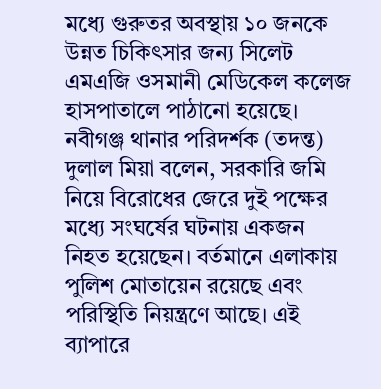মধ্যে গুরুতর অবস্থায় ১০ জনকে উন্নত চিকিৎসার জন্য সিলেট এমএজি ওসমানী মেডিকেল কলেজ হাসপাতালে পাঠানো হয়েছে।
নবীগঞ্জ থানার পরিদর্শক (তদন্ত) দুলাল মিয়া বলেন, সরকারি জমি নিয়ে বিরোধের জেরে দুই পক্ষের মধ্যে সংঘর্ষের ঘটনায় একজন নিহত হয়েছেন। বর্তমানে এলাকায় পুলিশ মোতায়েন রয়েছে এবং পরিস্থিতি নিয়ন্ত্রণে আছে। এই ব্যাপারে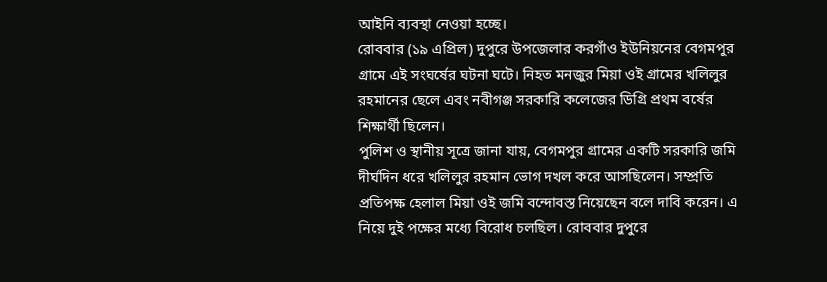আইনি ব্যবস্থা নেওয়া হচ্ছে।
রোববার (১৯ এপ্রিল) দুপুরে উপজেলার করগাঁও ইউনিয়নের বেগমপুর গ্রামে এই সংঘর্ষের ঘটনা ঘটে। নিহত মনজুর মিয়া ওই গ্রামের খলিলুর রহমানের ছেলে এবং নবীগঞ্জ সরকারি কলেজের ডিগ্রি প্রথম বর্ষের শিক্ষার্থী ছিলেন।
পুলিশ ও স্থানীয় সূত্রে জানা যায়, বেগমপুর গ্রামের একটি সরকারি জমি দীর্ঘদিন ধরে খলিলুর রহমান ভোগ দখল করে আসছিলেন। সম্প্রতি প্রতিপক্ষ হেলাল মিয়া ওই জমি বন্দোবস্ত নিয়েছেন বলে দাবি করেন। এ নিয়ে দুই পক্ষের মধ্যে বিরোধ চলছিল। রোববার দুপুরে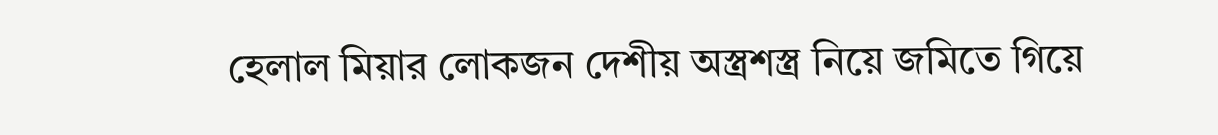হেলাল মিয়ার লোকজন দেশীয় অস্ত্রশস্ত্র নিয়ে জমিতে গিয়ে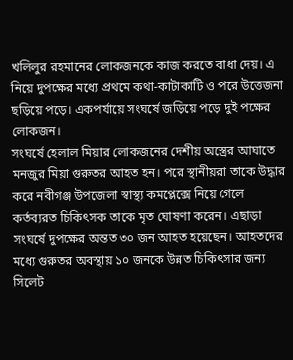খলিলুর রহমানের লোকজনকে কাজ করতে বাধা দেয়। এ নিয়ে দুপক্ষের মধ্যে প্রথমে কথা-কাটাকাটি ও পরে উত্তেজনা ছড়িয়ে পড়ে। একপর্যায়ে সংঘর্ষে জড়িয়ে পড়ে দুই পক্ষের লোকজন।
সংঘর্ষে হেলাল মিয়ার লোকজনের দেশীয় অস্ত্রের আঘাতে মনজুর মিয়া গুরুতর আহত হন। পরে স্থানীয়রা তাকে উদ্ধার করে নবীগঞ্জ উপজেলা স্বাস্থ্য কমপ্লেক্সে নিয়ে গেলে কর্তব্যরত চিকিৎসক তাকে মৃত ঘোষণা করেন। এছাড়া সংঘর্ষে দুপক্ষের অন্তত ৩০ জন আহত হয়েছেন। আহতদের মধ্যে গুরুতর অবস্থায় ১০ জনকে উন্নত চিকিৎসার জন্য সিলেট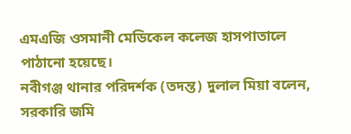এমএজি ওসমানী মেডিকেল কলেজ হাসপাতালে পাঠানো হয়েছে।
নবীগঞ্জ থানার পরিদর্শক (তদন্ত) দুলাল মিয়া বলেন, সরকারি জমি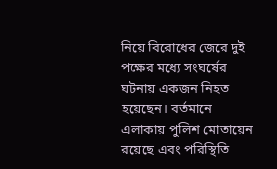নিয়ে বিরোধের জেরে দুই পক্ষের মধ্যে সংঘর্ষের ঘটনায় একজন নিহত হয়েছেন। বর্তমানে এলাকায় পুলিশ মোতায়েন রয়েছে এবং পরিস্থিতি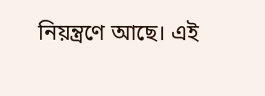নিয়ন্ত্রণে আছে। এই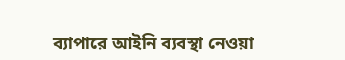ব্যাপারে আইনি ব্যবস্থা নেওয়া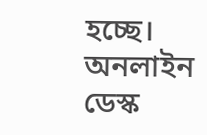হচ্ছে।
অনলাইন ডেস্ক